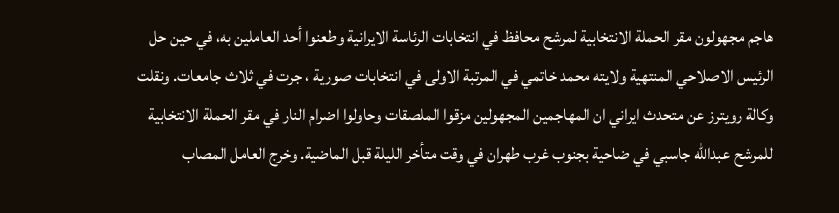هاجم مجهولون مقر الحملة الانتخابية لمرشح محافظ في انتخابات الرئاسة الايرانية وطعنوا أحد العاملين به، في حين حل الرئيس الاصلاحي المنتهية ولايته محمد خاتمي في المرتبة الاولى في انتخابات صورية ، جرت في ثلاث جامعات. ونقلت وكالة رويترز عن متحدث ايراني ان المهاجمين المجهولين مزقوا الملصقات وحاولوا اضرام النار في مقر الحملة الانتخابية للمرشح عبدالله جاسبي في ضاحية بجنوب غرب طهران في وقت متأخر الليلة قبل الماضية. وخرج العامل المصاب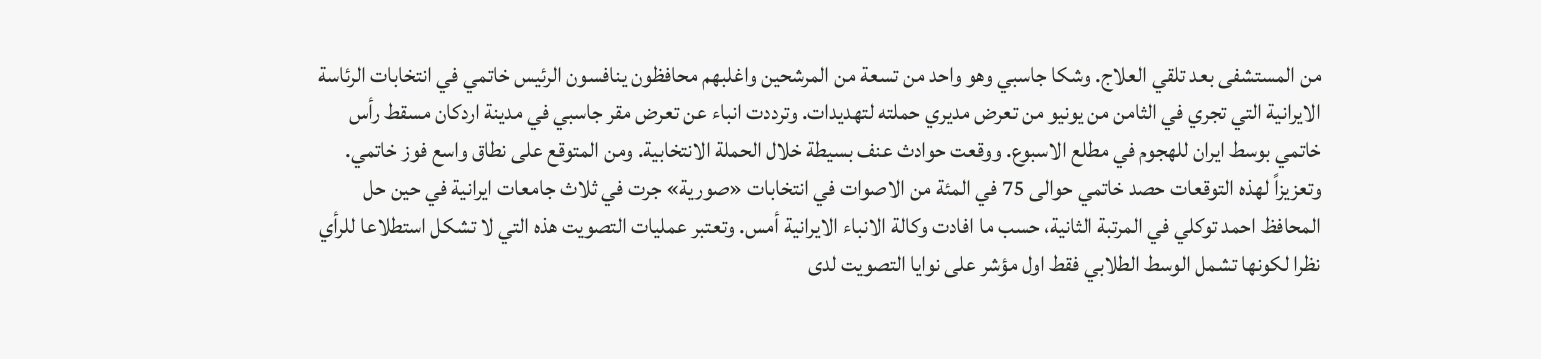من المستشفى بعد تلقي العلاج. وشكا جاسبي وهو واحد من تسعة من المرشحين واغلبهم محافظون ينافسون الرئيس خاتمي في انتخابات الرئاسة الايرانية التي تجري في الثامن من يونيو من تعرض مديري حملته لتهديدات. وترددت انباء عن تعرض مقر جاسبي في مدينة اردكان مسقط رأس خاتمي بوسط ايران للهجوم في مطلع الاسبوع. ووقعت حوادث عنف بسيطة خلال الحملة الانتخابية. ومن المتوقع على نطاق واسع فوز خاتمي. وتعزيزاً لهذه التوقعات حصد خاتمي حوالى 75 في المئة من الاصوات في انتخابات «صورية» جرت في ثلاث جامعات ايرانية في حين حل المحافظ احمد توكلي في المرتبة الثانية، حسب ما افادت وكالة الانباء الايرانية أمس. وتعتبر عمليات التصويت هذه التي لا تشكل استطلاعا للرأي نظرا لكونها تشمل الوسط الطلابي فقط اول مؤشر على نوايا التصويت لدى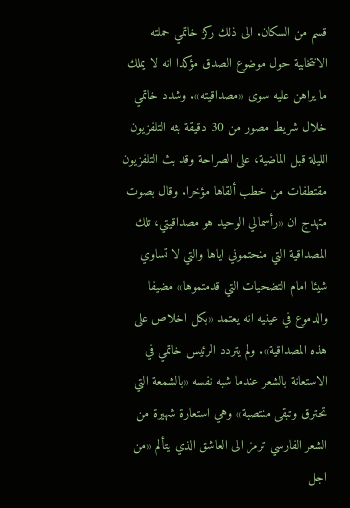قسم من السكان. الى ذلك ركز خاتمي حملته الانتخابية حول موضوع الصدق مؤكدا انه لا يملك ما يراهن عليه سوى «مصداقيته». وشدد خاتمي خلال شريط مصور من 30 دقيقة بثه التلفزيون الليلة قبل الماضية، على الصراحة وقد بث التلفزيون مقتطفات من خطب ألقاها مؤخرا. وقال بصوت متهدج ان «رأسمالي الوحيد هو مصداقيتي، تلك المصداقية التي منحتموني اياها والتي لا تساوي شيئا امام التضحيات التي قدمتموها» مضيفا والدموع في عينيه انه يعتمد «بكل اخلاص على هذه المصداقية». ولم يتردد الرئيس خاتمي في الاستعانة بالشعر عندما شبه نفسه «بالشمعة التي تحترق وتبقى منتصبة» وهي استعارة شهيرة من الشعر الفارسي ترمز الى العاشق الذي يتألم «من اجل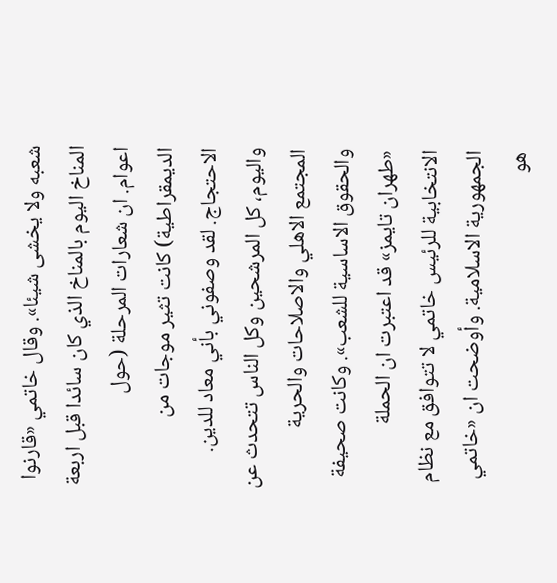شعبه ولا يخشى شيئا». وقال خاتمي «قارنوا المناخ اليوم بالمناخ الذي كان سائدا قبل اربعة اعوام. ان شعارات المرحلة (حول الديمقراطية) كانت تثير موجات من الاحتجاج. لقد وصفوني بأني معاد للدين. واليوم، كل المرشحين وكل الناس تتحدث عن المجتمع الاهلي والاصلاحات والحرية والحقوق الاساسية للشعب». وكانت صحيفة «طهران تايمز» قد اعتبرت ان الحملة الانتخابية للرئيس خاتمي لا تتوافق مع نظام الجمهورية الاسلامية. وأوضحت ان «خاتمي هو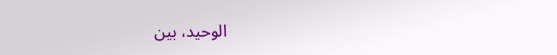الوحيد، بين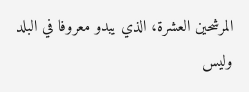المرشحين العشرة، الذي يبدو معروفا في البلد وليس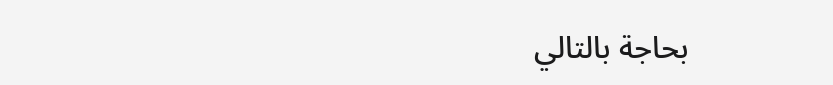بحاجة بالتالي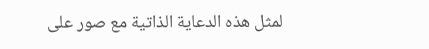لمثل هذه الدعاية الذاتية مع صور على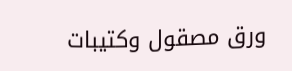ورق مصقول وكتيبات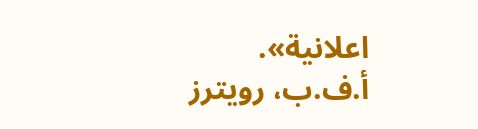اعلانية». أ.ف.ب، رويترز